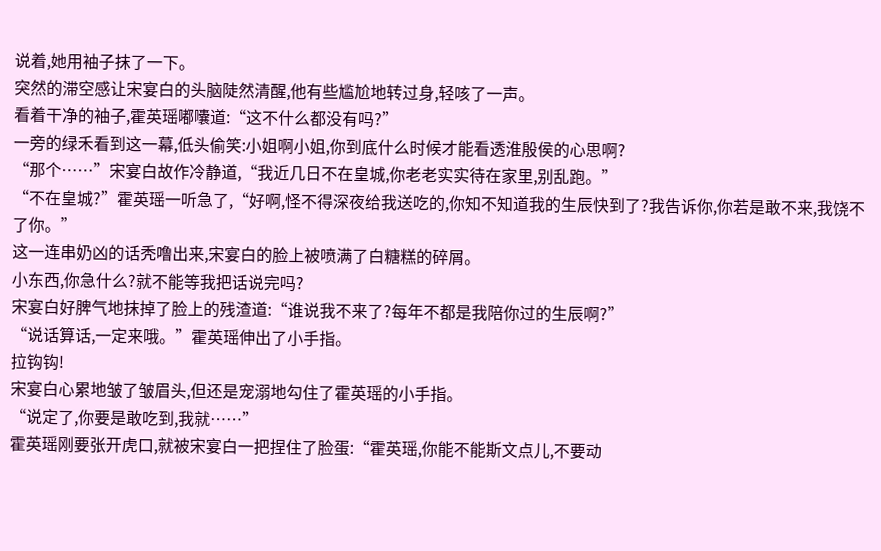说着,她用袖子抹了一下。
突然的滞空感让宋宴白的头脑陡然清醒,他有些尴尬地转过身,轻咳了一声。
看着干净的袖子,霍英瑶嘟囔道:“这不什么都没有吗?”
一旁的绿禾看到这一幕,低头偷笑:小姐啊小姐,你到底什么时候才能看透淮殷侯的心思啊?
“那个……”宋宴白故作冷静道,“我近几日不在皇城,你老老实实待在家里,别乱跑。”
“不在皇城?”霍英瑶一听急了,“好啊,怪不得深夜给我送吃的,你知不知道我的生辰快到了?我告诉你,你若是敢不来,我饶不了你。”
这一连串奶凶的话秃噜出来,宋宴白的脸上被喷满了白糖糕的碎屑。
小东西,你急什么?就不能等我把话说完吗?
宋宴白好脾气地抹掉了脸上的残渣道:“谁说我不来了?每年不都是我陪你过的生辰啊?”
“说话算话,一定来哦。”霍英瑶伸出了小手指。
拉钩钩!
宋宴白心累地皱了皱眉头,但还是宠溺地勾住了霍英瑶的小手指。
“说定了,你要是敢吃到,我就……”
霍英瑶刚要张开虎口,就被宋宴白一把捏住了脸蛋:“霍英瑶,你能不能斯文点儿,不要动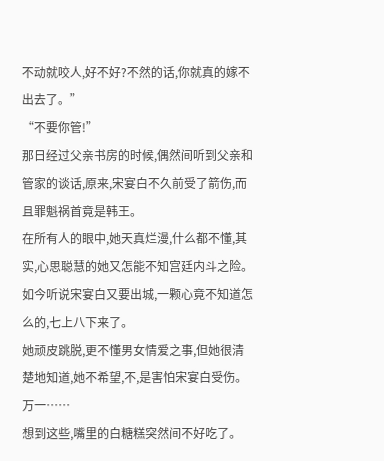不动就咬人,好不好?不然的话,你就真的嫁不出去了。”
“不要你管!”
那日经过父亲书房的时候,偶然间听到父亲和管家的谈话,原来,宋宴白不久前受了箭伤,而且罪魁祸首竟是韩王。
在所有人的眼中,她天真烂漫,什么都不懂,其实,心思聪慧的她又怎能不知宫廷内斗之险。
如今听说宋宴白又要出城,一颗心竟不知道怎么的,七上八下来了。
她顽皮跳脱,更不懂男女情爱之事,但她很清楚地知道,她不希望,不,是害怕宋宴白受伤。
万一……
想到这些,嘴里的白糖糕突然间不好吃了。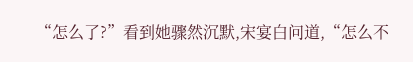“怎么了?”看到她骤然沉默,宋宴白问道,“怎么不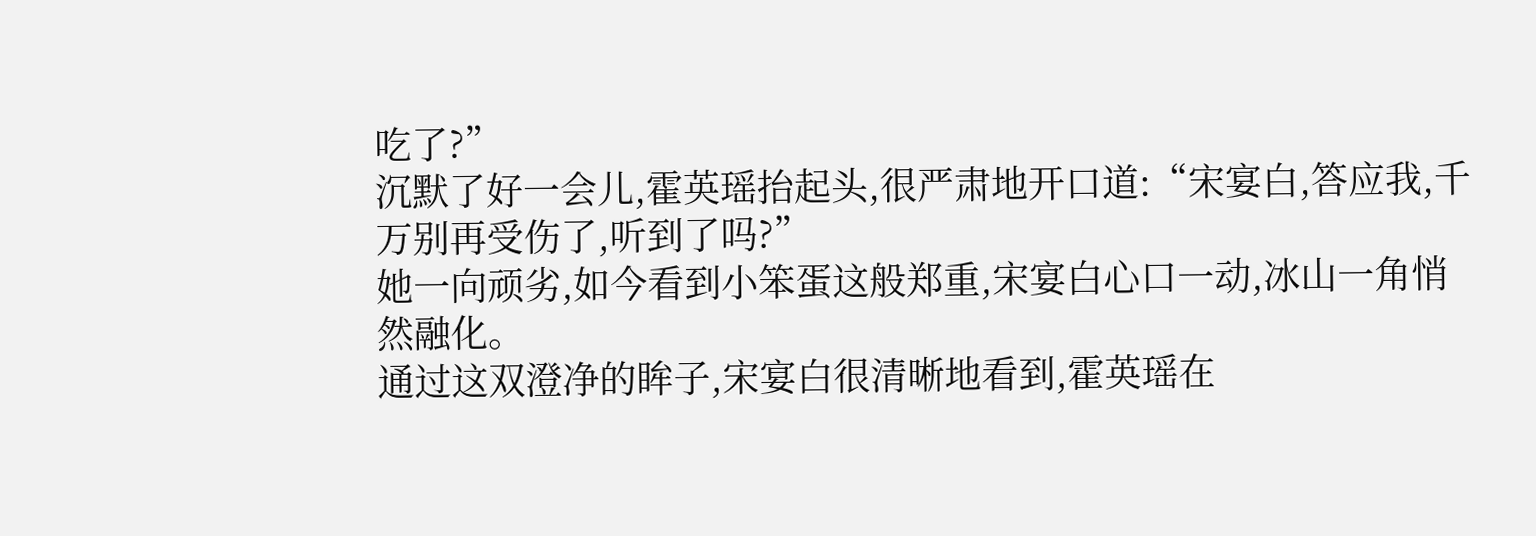吃了?”
沉默了好一会儿,霍英瑶抬起头,很严肃地开口道:“宋宴白,答应我,千万别再受伤了,听到了吗?”
她一向顽劣,如今看到小笨蛋这般郑重,宋宴白心口一动,冰山一角悄然融化。
通过这双澄净的眸子,宋宴白很清晰地看到,霍英瑶在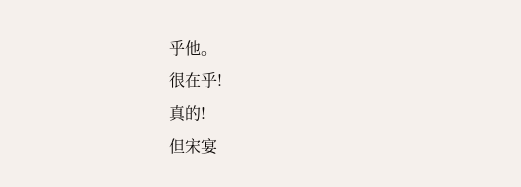乎他。
很在乎!
真的!
但宋宴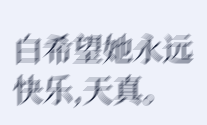白希望她永远快乐,天真。